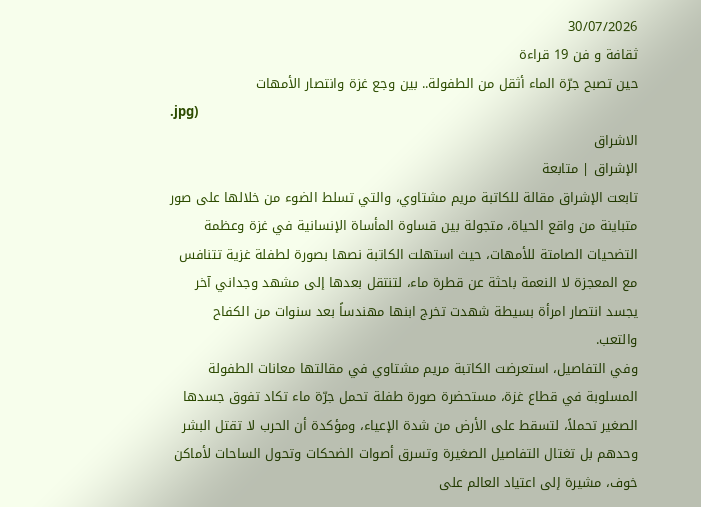30/07/2026
ثقافة و فن 19 قراءة
حين تصبح جرّة الماء أثقل من الطفولة.. بين وجع غزة وانتصار الأمهات
.jpg)
الاشراق
الإشراق | متابعة
تابعت الإشراق مقالة للكاتبة مريم مشتاوي، والتي تسلط الضوء من خلالها على صور متباينة من واقع الحياة، متجولة بين قساوة المأساة الإنسانية في غزة وعظمة التضحيات الصامتة للأمهات، حيث استهلت الكاتبة نصها بصورة لطفلة غزية تتنافس مع المعجزة لا النعمة باحثة عن قطرة ماء، لتنتقل بعدها إلى مشهد وجداني آخر يجسد انتصار امرأة بسيطة شهدت تخرج ابنها مهندساً بعد سنوات من الكفاح والتعب.
وفي التفاصيل، استعرضت الكاتبة مريم مشتاوي في مقالتها معانات الطفولة المسلوبة في قطاع غزة، مستحضرة صورة طفلة تحمل جرّة ماء تكاد تفوق جسدها الصغير تحملاً، لتسقط على الأرض من شدة الإعياء، ومؤكدة أن الحرب لا تقتل البشر وحدهم بل تغتال التفاصيل الصغيرة وتسرق أصوات الضحكات وتحول الساحات لأماكن خوف، مشيرة إلى اعتياد العالم على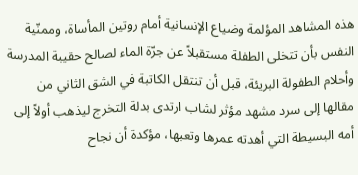هذه المشاهد المؤلمة وضياع الإنسانية أمام روتين المأساة، وممنّية النفس بأن تتخلى الطفلة مستقبلاً عن جرّة الماء لصالح حقيبة المدرسة وأحلام الطفولة البريئة، قبل أن تنتقل الكاتبة في الشق الثاني من مقالها إلى سرد مشهد مؤثر لشاب ارتدى بدلة التخرج ليذهب أولاً إلى أمه البسيطة التي أهدته عمرها وتعبها، مؤكدة أن نجاح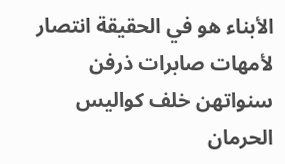الأبناء هو في الحقيقة انتصار لأمهات صابرات ذرفن سنواتهن خلف كواليس الحرمان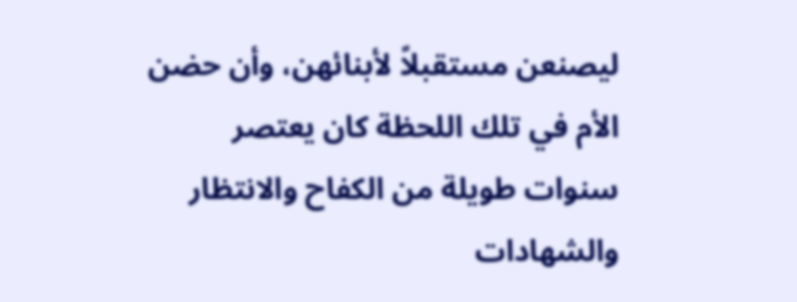ليصنعن مستقبلاً لأبنائهن، وأن حضن الأم في تلك اللحظة كان يعتصر سنوات طويلة من الكفاح والانتظار والشهادات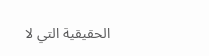الحقيقية التي لا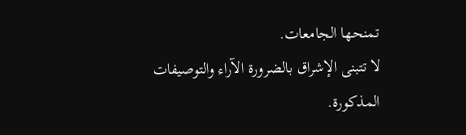تمنحها الجامعات.
لا تتبنى الإشراق بالضرورة الآراء والتوصيفات المذكورة.